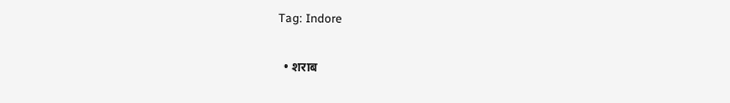Tag: Indore

  • शराब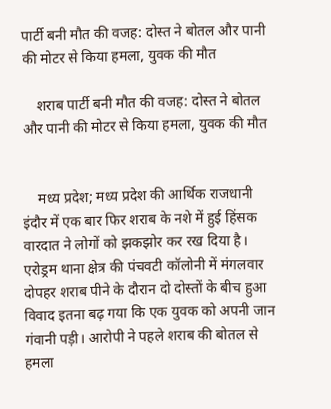पार्टी बनी मौत की वजह: दोस्त ने बोतल और पानी की मोटर से किया हमला, युवक की मौत

    शराब पार्टी बनी मौत की वजह: दोस्त ने बोतल और पानी की मोटर से किया हमला, युवक की मौत


    मध्य प्रदेश; मध्य प्रदेश की आर्थिक राजधानी इंदौर में एक बार फिर शराब के नशे में हुई हिंसक वारदात ने लोगों को झकझोर कर रख दिया है। एरोड्रम थाना क्षेत्र की पंचवटी कॉलोनी में मंगलवार दोपहर शराब पीने के दौरान दो दोस्तों के बीच हुआ विवाद इतना बढ़ गया कि एक युवक को अपनी जान गंवानी पड़ी। आरोपी ने पहले शराब की बोतल से हमला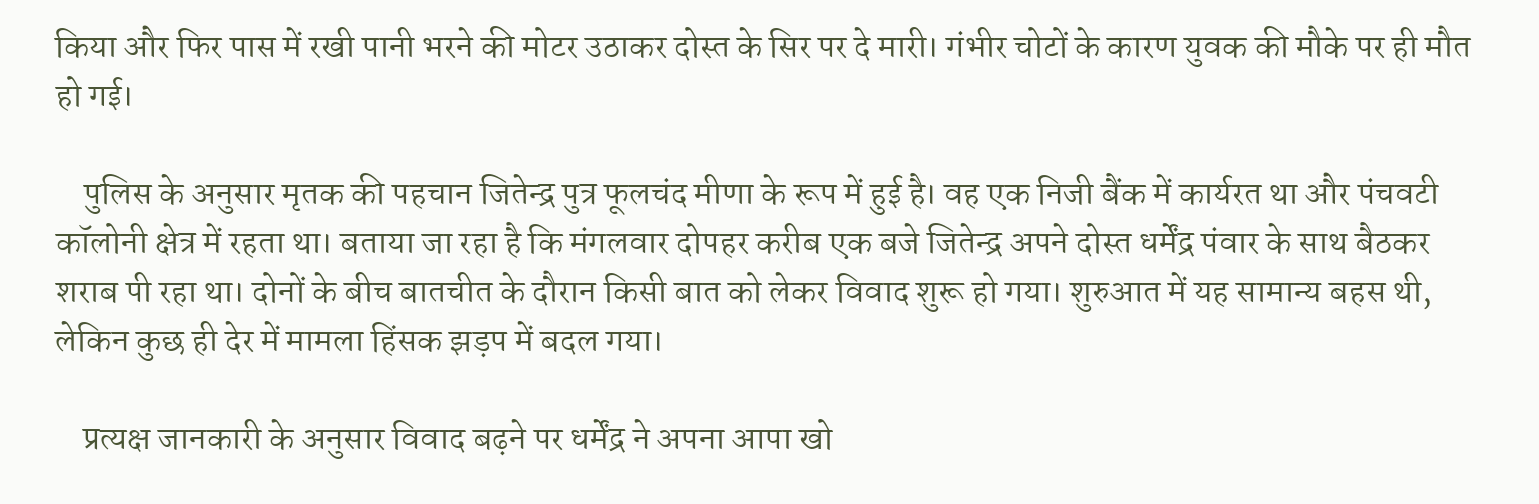किया और फिर पास में रखी पानी भरने की मोटर उठाकर दोस्त के सिर पर दे मारी। गंभीर चोटों के कारण युवक की मौके पर ही मौत हो गई।

    पुलिस के अनुसार मृतक की पहचान जितेन्द्र पुत्र फूलचंद मीणा के रूप में हुई है। वह एक निजी बैंक में कार्यरत था और पंचवटी कॉलोनी क्षेत्र में रहता था। बताया जा रहा है कि मंगलवार दोपहर करीब एक बजे जितेन्द्र अपने दोस्त धर्मेंद्र पंवार के साथ बैठकर शराब पी रहा था। दोनों के बीच बातचीत के दौरान किसी बात को लेकर विवाद शुरू हो गया। शुरुआत में यह सामान्य बहस थी, लेकिन कुछ ही देर में मामला हिंसक झड़प में बदल गया।

    प्रत्यक्ष जानकारी के अनुसार विवाद बढ़ने पर धर्मेंद्र ने अपना आपा खो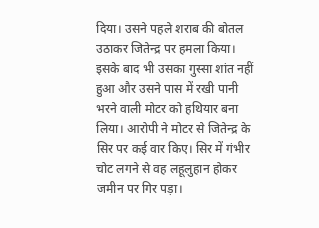दिया। उसने पहले शराब की बोतल उठाकर जितेन्द्र पर हमला किया। इसके बाद भी उसका गुस्सा शांत नहीं हुआ और उसने पास में रखी पानी भरने वाली मोटर को हथियार बना लिया। आरोपी ने मोटर से जितेन्द्र के सिर पर कई वार किए। सिर में गंभीर चोट लगने से वह लहूलुहान होकर जमीन पर गिर पड़ा।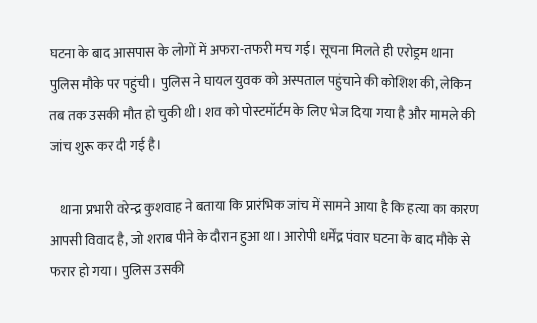घटना के बाद आसपास के लोगों में अफरा-तफरी मच गई। सूचना मिलते ही एरोड्रम थाना पुलिस मौके पर पहुंची। पुलिस ने घायल युवक को अस्पताल पहुंचाने की कोशिश की, लेकिन तब तक उसकी मौत हो चुकी थी। शव को पोस्टमॉर्टम के लिए भेज दिया गया है और मामले की जांच शुरू कर दी गई है।

    थाना प्रभारी वरेन्द्र कुशवाह ने बताया कि प्रारंभिक जांच में सामने आया है कि हत्या का कारण आपसी विवाद है, जो शराब पीने के दौरान हुआ था। आरोपी धर्मेंद्र पंवार घटना के बाद मौके से फरार हो गया। पुलिस उसकी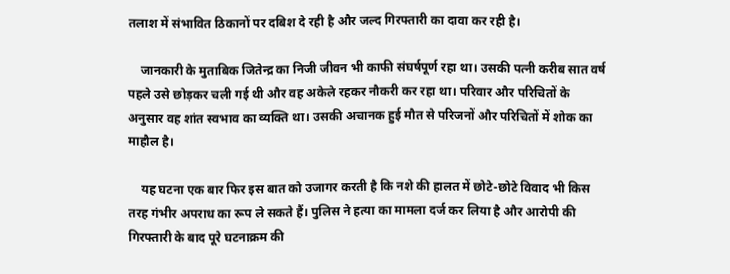तलाश में संभावित ठिकानों पर दबिश दे रही है और जल्द गिरफ्तारी का दावा कर रही है।

    जानकारी के मुताबिक जितेन्द्र का निजी जीवन भी काफी संघर्षपूर्ण रहा था। उसकी पत्नी करीब सात वर्ष पहले उसे छोड़कर चली गई थी और वह अकेले रहकर नौकरी कर रहा था। परिवार और परिचितों के अनुसार वह शांत स्वभाव का व्यक्ति था। उसकी अचानक हुई मौत से परिजनों और परिचितों में शोक का माहौल है।

    यह घटना एक बार फिर इस बात को उजागर करती है कि नशे की हालत में छोटे-छोटे विवाद भी किस तरह गंभीर अपराध का रूप ले सकते हैं। पुलिस ने हत्या का मामला दर्ज कर लिया है और आरोपी की गिरफ्तारी के बाद पूरे घटनाक्रम की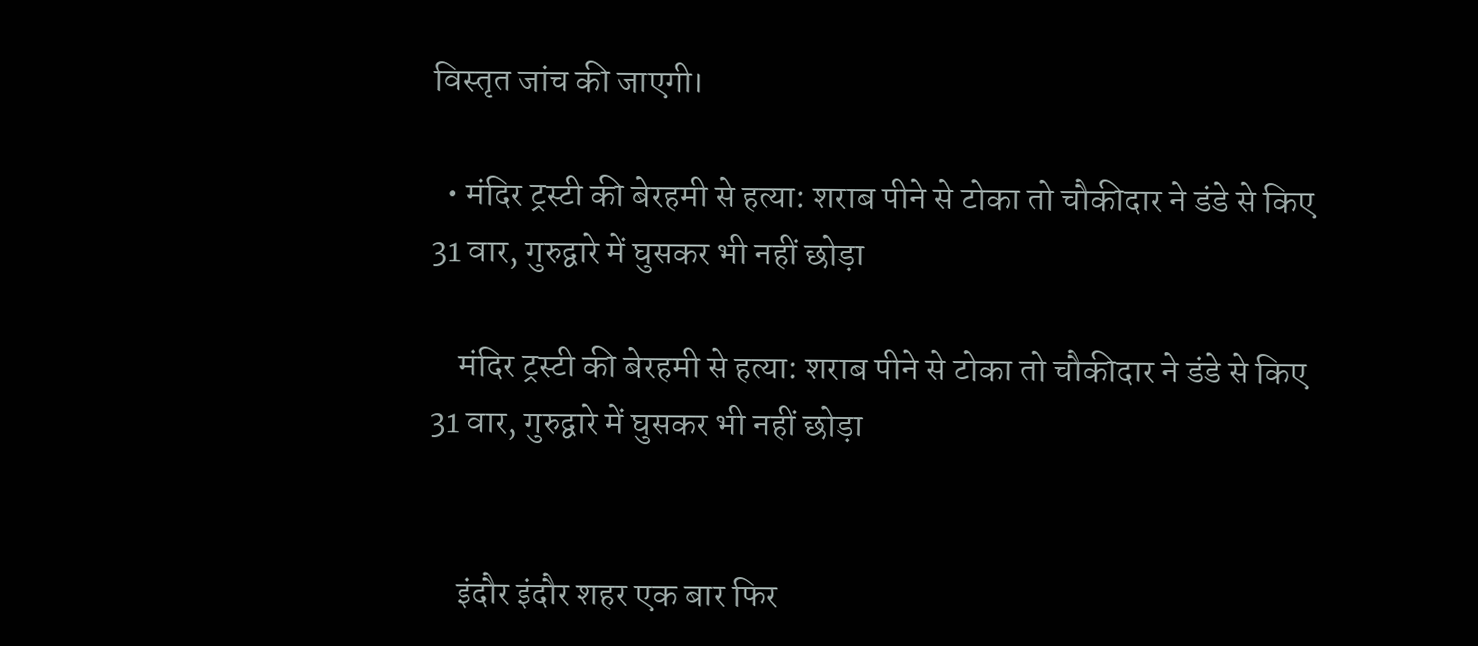विस्तृत जांच की जाएगी।

  • मंदिर ट्रस्टी की बेरहमी से हत्या: शराब पीने से टोका तो चौकीदार ने डंडे से किए 31 वार, गुरुद्वारे में घुसकर भी नहीं छोड़ा

    मंदिर ट्रस्टी की बेरहमी से हत्या: शराब पीने से टोका तो चौकीदार ने डंडे से किए 31 वार, गुरुद्वारे में घुसकर भी नहीं छोड़ा


    इंदौर इंदौर शहर एक बार फिर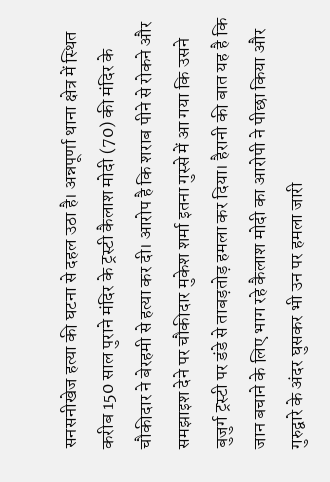सनसनीखेज हत्या की घटना से दहल उठा है। अन्नपूर्णा थाना क्षेत्र में स्थित करीब 150 साल पुराने मंदिर के ट्रस्टी कैलाश मोदी (70) की मंदिर के चौकीदार ने बेरहमी से हत्या कर दी। आरोप है कि शराब पीने से रोकने और समझाइश देने पर चौकीदार मुकेश शर्मा इतना गुस्से में आ गया कि उसने बुजुर्ग ट्रस्टी पर डंडे से ताबड़तोड़ हमला कर दिया। हैरानी की बात यह है कि जान बचाने के लिए भाग रहे कैलाश मोदी का आरोपी ने पीछा किया और गुरुद्वारे के अंदर घुसकर भी उन पर हमला जारी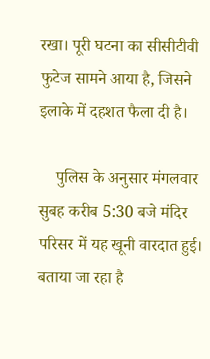रखा। पूरी घटना का सीसीटीवी फुटेज सामने आया है, जिसने इलाके में दहशत फैला दी है।

    पुलिस के अनुसार मंगलवार सुबह करीब 5:30 बजे मंदिर परिसर में यह खूनी वारदात हुई। बताया जा रहा है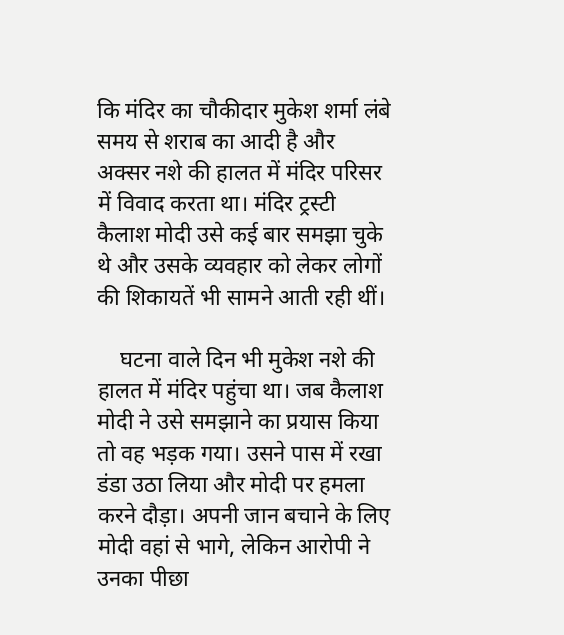कि मंदिर का चौकीदार मुकेश शर्मा लंबे समय से शराब का आदी है और अक्सर नशे की हालत में मंदिर परिसर में विवाद करता था। मंदिर ट्रस्टी कैलाश मोदी उसे कई बार समझा चुके थे और उसके व्यवहार को लेकर लोगों की शिकायतें भी सामने आती रही थीं।

    घटना वाले दिन भी मुकेश नशे की हालत में मंदिर पहुंचा था। जब कैलाश मोदी ने उसे समझाने का प्रयास किया तो वह भड़क गया। उसने पास में रखा डंडा उठा लिया और मोदी पर हमला करने दौड़ा। अपनी जान बचाने के लिए मोदी वहां से भागे, लेकिन आरोपी ने उनका पीछा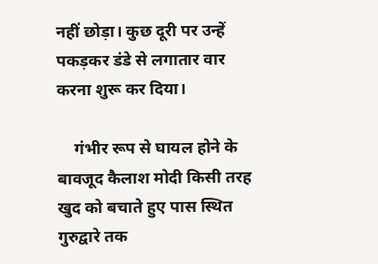नहीं छोड़ा। कुछ दूरी पर उन्हें पकड़कर डंडे से लगातार वार करना शुरू कर दिया।

    गंभीर रूप से घायल होने के बावजूद कैलाश मोदी किसी तरह खुद को बचाते हुए पास स्थित गुरुद्वारे तक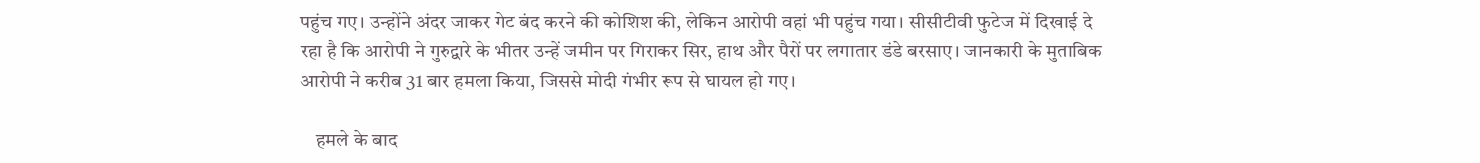पहुंच गए। उन्होंने अंदर जाकर गेट बंद करने की कोशिश की, लेकिन आरोपी वहां भी पहुंच गया। सीसीटीवी फुटेज में दिखाई दे रहा है कि आरोपी ने गुरुद्वारे के भीतर उन्हें जमीन पर गिराकर सिर, हाथ और पैरों पर लगातार डंडे बरसाए। जानकारी के मुताबिक आरोपी ने करीब 31 बार हमला किया, जिससे मोदी गंभीर रूप से घायल हो गए।

    हमले के बाद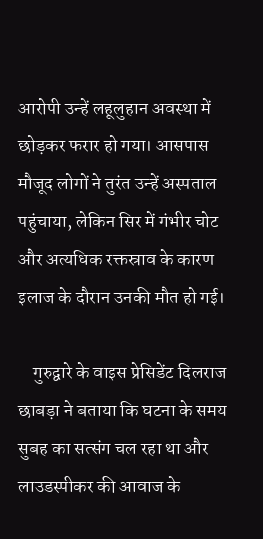आरोपी उन्हें लहूलुहान अवस्था में छोड़कर फरार हो गया। आसपास मौजूद लोगों ने तुरंत उन्हें अस्पताल पहुंचाया, लेकिन सिर में गंभीर चोट और अत्यधिक रक्तस्राव के कारण इलाज के दौरान उनकी मौत हो गई।

    गुरुद्वारे के वाइस प्रेसिडेंट दिलराज छाबड़ा ने बताया कि घटना के समय सुबह का सत्संग चल रहा था और लाउडस्पीकर की आवाज के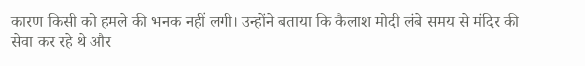कारण किसी को हमले की भनक नहीं लगी। उन्होंने बताया कि कैलाश मोदी लंबे समय से मंदिर की सेवा कर रहे थे और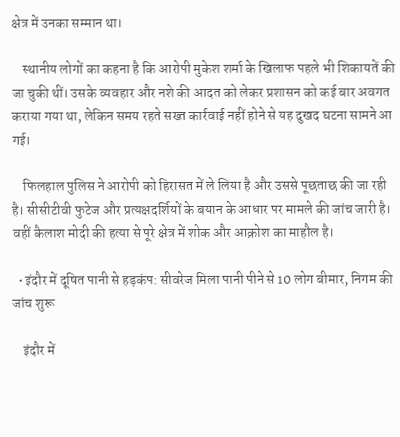क्षेत्र में उनका सम्मान था।

    स्थानीय लोगों का कहना है कि आरोपी मुकेश शर्मा के खिलाफ पहले भी शिकायतें की जा चुकी थीं। उसके व्यवहार और नशे की आदत को लेकर प्रशासन को कई बार अवगत कराया गया था, लेकिन समय रहते सख्त कार्रवाई नहीं होने से यह दुखद घटना सामने आ गई।

    फिलहाल पुलिस ने आरोपी को हिरासत में ले लिया है और उससे पूछताछ की जा रही है। सीसीटीवी फुटेज और प्रत्यक्षदर्शियों के बयान के आधार पर मामले की जांच जारी है। वहीं कैलाश मोदी की हत्या से पूरे क्षेत्र में शोक और आक्रोश का माहौल है।

  • इंदौर में दूषित पानी से हड़कंप: सीवरेज मिला पानी पीने से 10 लोग बीमार, निगम की जांच शुरू

    इंदौर में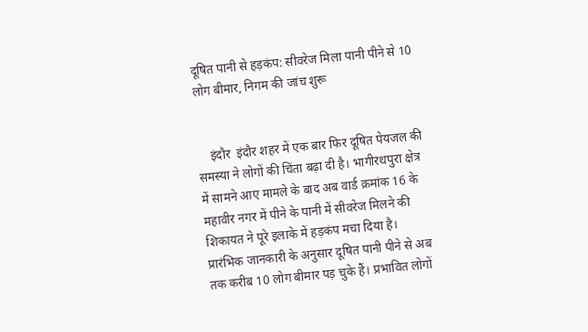दूषित पानी से हड़कंप: सीवरेज मिला पानी पीने से 10 लोग बीमार, निगम की जांच शुरू


    इंदौर  इंदौर शहर में एक बार फिर दूषित पेयजल की समस्या ने लोगों की चिंता बढ़ा दी है। भागीरथपुरा क्षेत्र में सामने आए मामले के बाद अब वार्ड क्रमांक 16 के महावीर नगर में पीने के पानी में सीवरेज मिलने की शिकायत ने पूरे इलाके में हड़कंप मचा दिया है। प्रारंभिक जानकारी के अनुसार दूषित पानी पीने से अब तक करीब 10 लोग बीमार पड़ चुके हैं। प्रभावित लोगों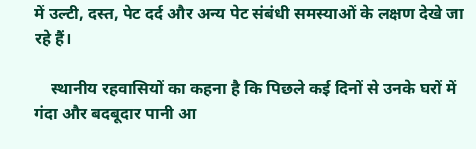में उल्टी, दस्त, पेट दर्द और अन्य पेट संबंधी समस्याओं के लक्षण देखे जा रहे हैं।

    स्थानीय रहवासियों का कहना है कि पिछले कई दिनों से उनके घरों में गंदा और बदबूदार पानी आ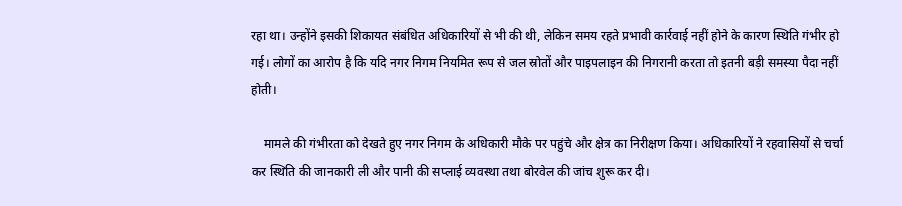रहा था। उन्होंने इसकी शिकायत संबंधित अधिकारियों से भी की थी, लेकिन समय रहते प्रभावी कार्रवाई नहीं होने के कारण स्थिति गंभीर हो गई। लोगों का आरोप है कि यदि नगर निगम नियमित रूप से जल स्रोतों और पाइपलाइन की निगरानी करता तो इतनी बड़ी समस्या पैदा नहीं होती।

    मामले की गंभीरता को देखते हुए नगर निगम के अधिकारी मौके पर पहुंचे और क्षेत्र का निरीक्षण किया। अधिकारियों ने रहवासियों से चर्चा कर स्थिति की जानकारी ली और पानी की सप्लाई व्यवस्था तथा बोरवेल की जांच शुरू कर दी।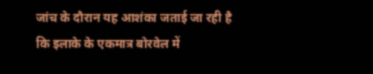जांच के दौरान यह आशंका जताई जा रही है कि इलाके के एकमात्र बोरवेल में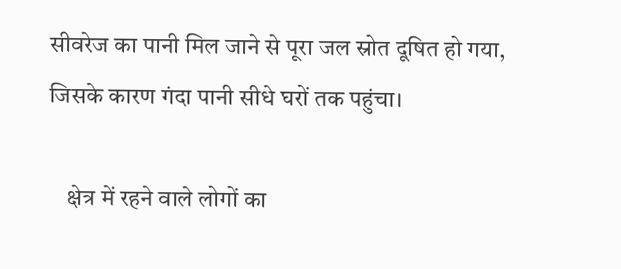सीवरेज का पानी मिल जाने से पूरा जल स्रोत दूषित हो गया, जिसके कारण गंदा पानी सीधे घरों तक पहुंचा।

    क्षेत्र में रहने वाले लोगों का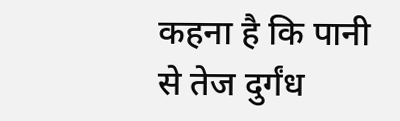कहना है कि पानी से तेज दुर्गंध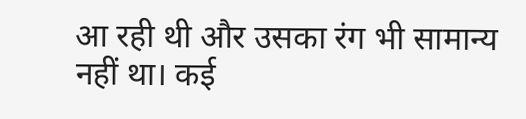आ रही थी और उसका रंग भी सामान्य नहीं था। कई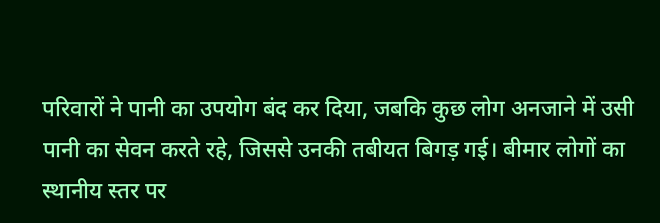परिवारों ने पानी का उपयोग बंद कर दिया, जबकि कुछ लोग अनजाने में उसी पानी का सेवन करते रहे, जिससे उनकी तबीयत बिगड़ गई। बीमार लोगों का स्थानीय स्तर पर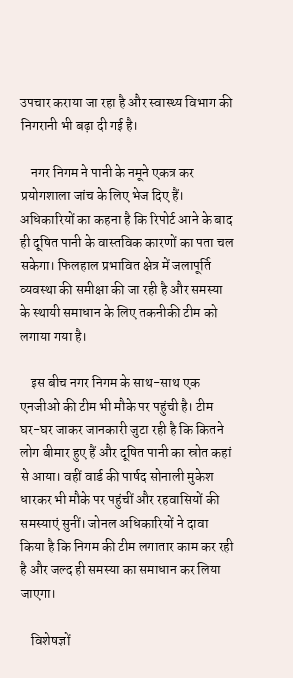उपचार कराया जा रहा है और स्वास्थ्य विभाग की निगरानी भी बढ़ा दी गई है।

    नगर निगम ने पानी के नमूने एकत्र कर प्रयोगशाला जांच के लिए भेज दिए हैं। अधिकारियों का कहना है कि रिपोर्ट आने के बाद ही दूषित पानी के वास्तविक कारणों का पता चल सकेगा। फिलहाल प्रभावित क्षेत्र में जलापूर्ति व्यवस्था की समीक्षा की जा रही है और समस्या के स्थायी समाधान के लिए तकनीकी टीम को लगाया गया है।

    इस बीच नगर निगम के साथ-साथ एक एनजीओ की टीम भी मौके पर पहुंची है। टीम घर-घर जाकर जानकारी जुटा रही है कि कितने लोग बीमार हुए हैं और दूषित पानी का स्रोत कहां से आया। वहीं वार्ड की पार्षद सोनाली मुकेश धारकर भी मौके पर पहुंचीं और रहवासियों की समस्याएं सुनीं। जोनल अधिकारियों ने दावा किया है कि निगम की टीम लगातार काम कर रही है और जल्द ही समस्या का समाधान कर लिया जाएगा।

    विशेषज्ञों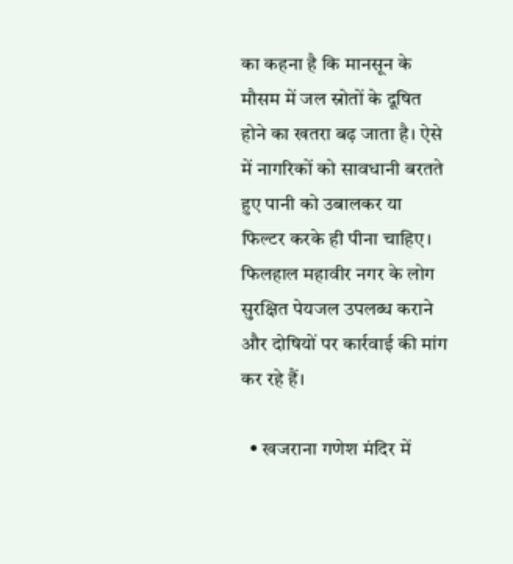का कहना है कि मानसून के मौसम में जल स्रोतों के दूषित होने का खतरा बढ़ जाता है। ऐसे में नागरिकों को सावधानी बरतते हुए पानी को उबालकर या फिल्टर करके ही पीना चाहिए। फिलहाल महावीर नगर के लोग सुरक्षित पेयजल उपलब्ध कराने और दोषियों पर कार्रवाई की मांग कर रहे हैं।

  • खजराना गणेश मंदिर में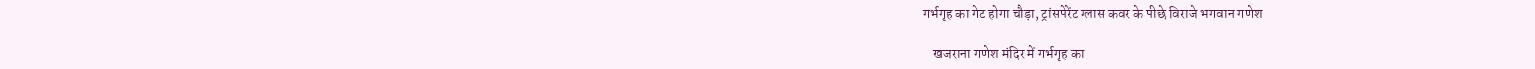गर्भगृह का गेट होगा चौड़ा, ट्रांसपेरेंट ग्लास कवर के पीछे विराजे भगवान गणेश

    खजराना गणेश मंदिर में गर्भगृह का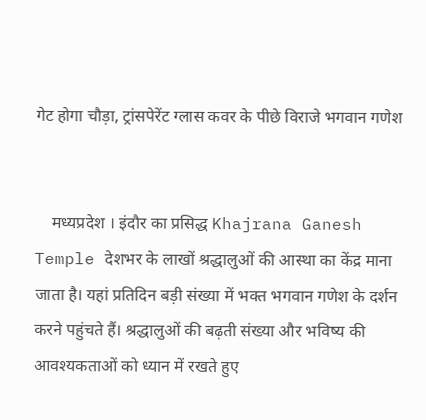गेट होगा चौड़ा, ट्रांसपेरेंट ग्लास कवर के पीछे विराजे भगवान गणेश


    मध्यप्रदेश । इंदौर का प्रसिद्ध Khajrana Ganesh Temple देशभर के लाखों श्रद्धालुओं की आस्था का केंद्र माना जाता है। यहां प्रतिदिन बड़ी संख्या में भक्त भगवान गणेश के दर्शन करने पहुंचते हैं। श्रद्धालुओं की बढ़ती संख्या और भविष्य की आवश्यकताओं को ध्यान में रखते हुए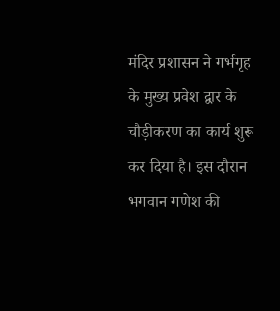मंदिर प्रशासन ने गर्भगृह के मुख्य प्रवेश द्वार के चौड़ीकरण का कार्य शुरू कर दिया है। इस दौरान भगवान गणेश की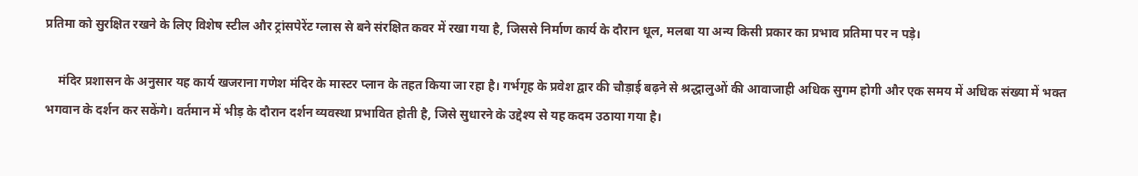प्रतिमा को सुरक्षित रखने के लिए विशेष स्टील और ट्रांसपेरेंट ग्लास से बने संरक्षित कवर में रखा गया है, जिससे निर्माण कार्य के दौरान धूल, मलबा या अन्य किसी प्रकार का प्रभाव प्रतिमा पर न पड़े।

    मंदिर प्रशासन के अनुसार यह कार्य खजराना गणेश मंदिर के मास्टर प्लान के तहत किया जा रहा है। गर्भगृह के प्रवेश द्वार की चौड़ाई बढ़ने से श्रद्धालुओं की आवाजाही अधिक सुगम होगी और एक समय में अधिक संख्या में भक्त भगवान के दर्शन कर सकेंगे। वर्तमान में भीड़ के दौरान दर्शन व्यवस्था प्रभावित होती है, जिसे सुधारने के उद्देश्य से यह कदम उठाया गया है।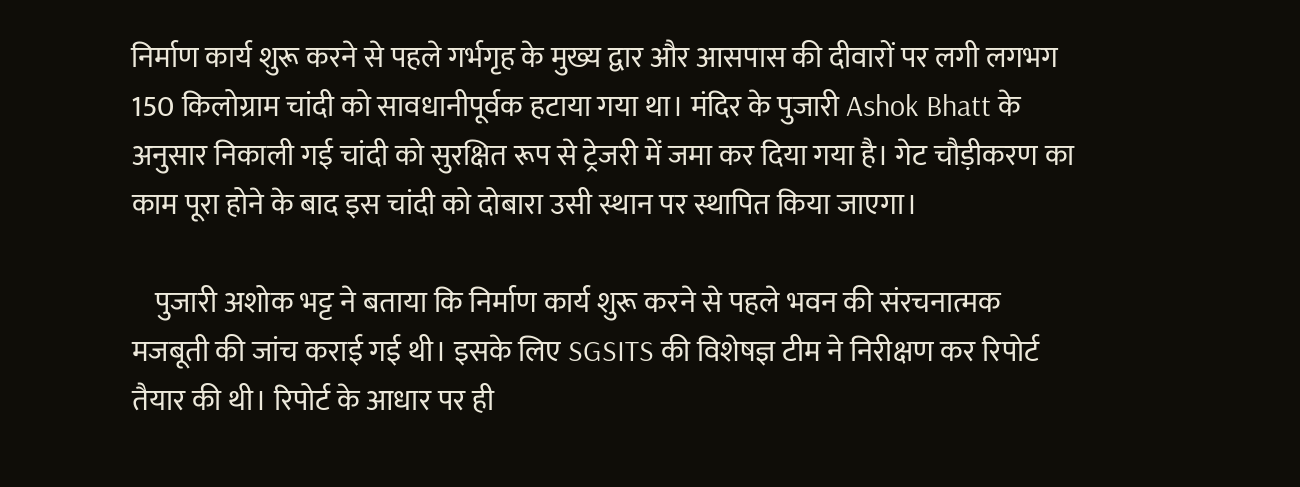निर्माण कार्य शुरू करने से पहले गर्भगृह के मुख्य द्वार और आसपास की दीवारों पर लगी लगभग 150 किलोग्राम चांदी को सावधानीपूर्वक हटाया गया था। मंदिर के पुजारी Ashok Bhatt के अनुसार निकाली गई चांदी को सुरक्षित रूप से ट्रेजरी में जमा कर दिया गया है। गेट चौड़ीकरण का काम पूरा होने के बाद इस चांदी को दोबारा उसी स्थान पर स्थापित किया जाएगा।

    पुजारी अशोक भट्ट ने बताया कि निर्माण कार्य शुरू करने से पहले भवन की संरचनात्मक मजबूती की जांच कराई गई थी। इसके लिए SGSITS की विशेषज्ञ टीम ने निरीक्षण कर रिपोर्ट तैयार की थी। रिपोर्ट के आधार पर ही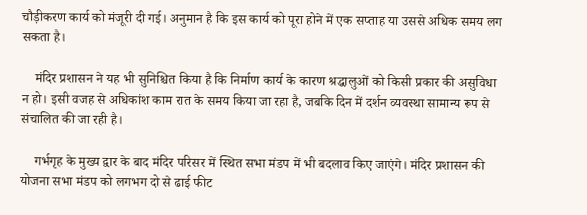चौड़ीकरण कार्य को मंजूरी दी गई। अनुमान है कि इस कार्य को पूरा होने में एक सप्ताह या उससे अधिक समय लग सकता है।

    मंदिर प्रशासन ने यह भी सुनिश्चित किया है कि निर्माण कार्य के कारण श्रद्धालुओं को किसी प्रकार की असुविधा न हो। इसी वजह से अधिकांश काम रात के समय किया जा रहा है, जबकि दिन में दर्शन व्यवस्था सामान्य रूप से संचालित की जा रही है।

    गर्भगृह के मुख्य द्वार के बाद मंदिर परिसर में स्थित सभा मंडप में भी बदलाव किए जाएंगे। मंदिर प्रशासन की योजना सभा मंडप को लगभग दो से ढाई फीट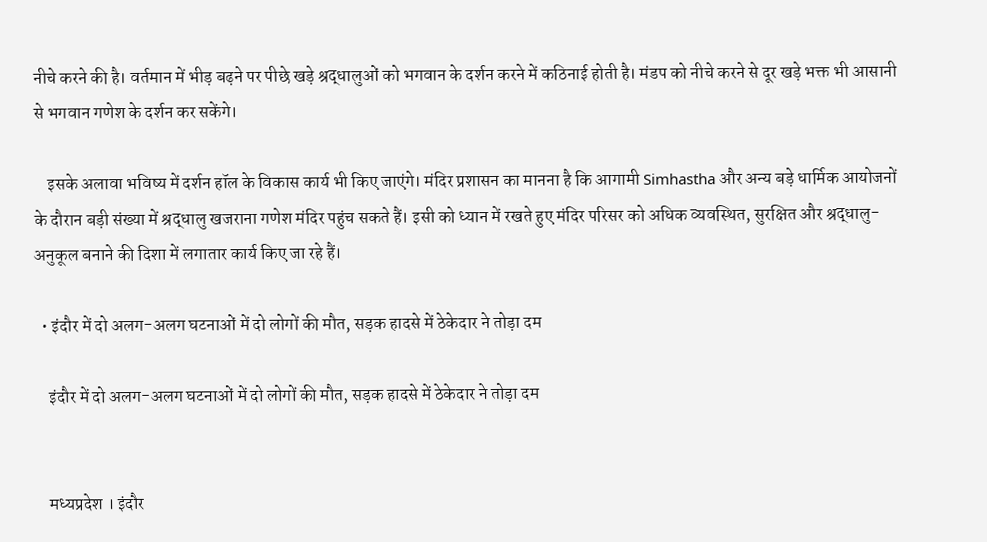नीचे करने की है। वर्तमान में भीड़ बढ़ने पर पीछे खड़े श्रद्धालुओं को भगवान के दर्शन करने में कठिनाई होती है। मंडप को नीचे करने से दूर खड़े भक्त भी आसानी से भगवान गणेश के दर्शन कर सकेंगे।

    इसके अलावा भविष्य में दर्शन हॉल के विकास कार्य भी किए जाएंगे। मंदिर प्रशासन का मानना है कि आगामी Simhastha और अन्य बड़े धार्मिक आयोजनों के दौरान बड़ी संख्या में श्रद्धालु खजराना गणेश मंदिर पहुंच सकते हैं। इसी को ध्यान में रखते हुए मंदिर परिसर को अधिक व्यवस्थित, सुरक्षित और श्रद्धालु-अनुकूल बनाने की दिशा में लगातार कार्य किए जा रहे हैं।

  • इंदौर में दो अलग-अलग घटनाओं में दो लोगों की मौत, सड़क हादसे में ठेकेदार ने तोड़ा दम

    इंदौर में दो अलग-अलग घटनाओं में दो लोगों की मौत, सड़क हादसे में ठेकेदार ने तोड़ा दम


    मध्यप्रदेश । इंदौर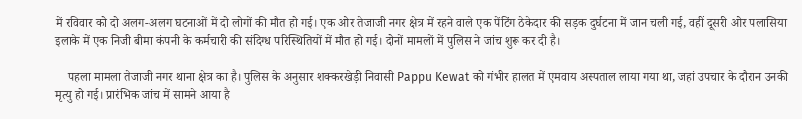में रविवार को दो अलग-अलग घटनाओं में दो लोगों की मौत हो गई। एक ओर तेजाजी नगर क्षेत्र में रहने वाले एक पेंटिंग ठेकेदार की सड़क दुर्घटना में जान चली गई, वहीं दूसरी ओर पलासिया इलाके में एक निजी बीमा कंपनी के कर्मचारी की संदिग्ध परिस्थितियों में मौत हो गई। दोनों मामलों में पुलिस ने जांच शुरू कर दी है।

    पहला मामला तेजाजी नगर थाना क्षेत्र का है। पुलिस के अनुसार शक्करखेड़ी निवासी Pappu Kewat को गंभीर हालत में एमवाय अस्पताल लाया गया था, जहां उपचार के दौरान उनकी मृत्यु हो गई। प्रारंभिक जांच में सामने आया है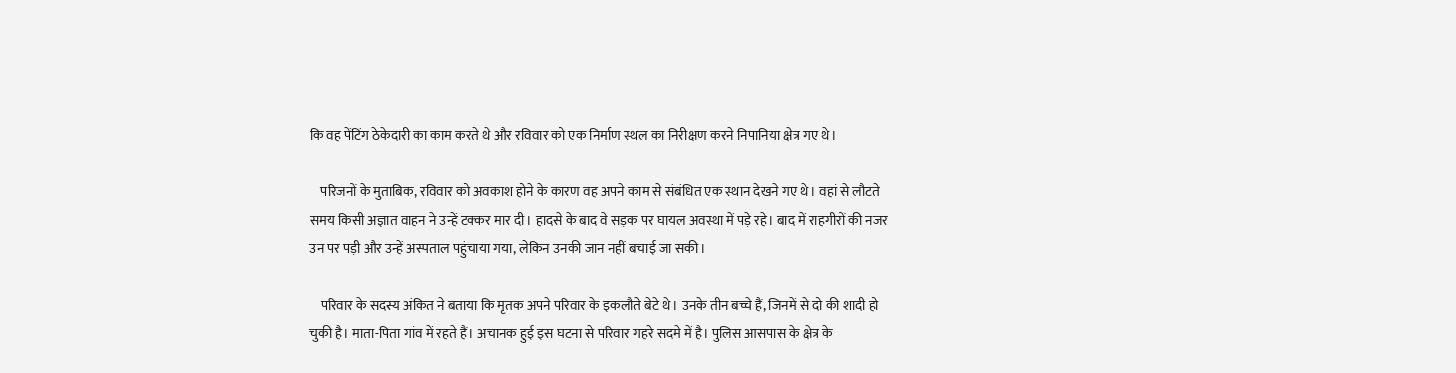कि वह पेंटिंग ठेकेदारी का काम करते थे और रविवार को एक निर्माण स्थल का निरीक्षण करने निपानिया क्षेत्र गए थे।

    परिजनों के मुताबिक, रविवार को अवकाश होने के कारण वह अपने काम से संबंधित एक स्थान देखने गए थे। वहां से लौटते समय किसी अज्ञात वाहन ने उन्हें टक्कर मार दी। हादसे के बाद वे सड़क पर घायल अवस्था में पड़े रहे। बाद में राहगीरों की नजर उन पर पड़ी और उन्हें अस्पताल पहुंचाया गया, लेकिन उनकी जान नहीं बचाई जा सकी।

    परिवार के सदस्य अंकित ने बताया कि मृतक अपने परिवार के इकलौते बेटे थे। उनके तीन बच्चे हैं, जिनमें से दो की शादी हो चुकी है। माता-पिता गांव में रहते हैं। अचानक हुई इस घटना से परिवार गहरे सदमे में है। पुलिस आसपास के क्षेत्र के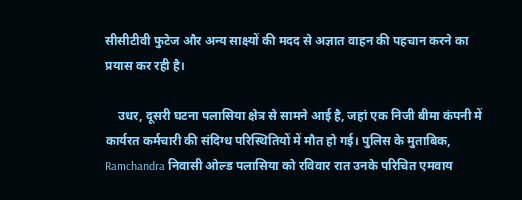सीसीटीवी फुटेज और अन्य साक्ष्यों की मदद से अज्ञात वाहन की पहचान करने का प्रयास कर रही है।

    उधर, दूसरी घटना पलासिया क्षेत्र से सामने आई है, जहां एक निजी बीमा कंपनी में कार्यरत कर्मचारी की संदिग्ध परिस्थितियों में मौत हो गई। पुलिस के मुताबिक, Ramchandra निवासी ओल्ड पलासिया को रविवार रात उनके परिचित एमवाय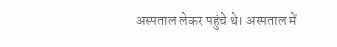अस्पताल लेकर पहुंचे थे। अस्पताल में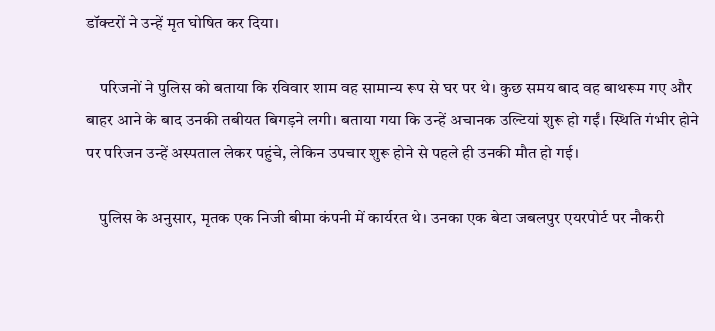डॉक्टरों ने उन्हें मृत घोषित कर दिया।

    परिजनों ने पुलिस को बताया कि रविवार शाम वह सामान्य रूप से घर पर थे। कुछ समय बाद वह बाथरूम गए और बाहर आने के बाद उनकी तबीयत बिगड़ने लगी। बताया गया कि उन्हें अचानक उल्टियां शुरू हो गईं। स्थिति गंभीर होने पर परिजन उन्हें अस्पताल लेकर पहुंचे, लेकिन उपचार शुरू होने से पहले ही उनकी मौत हो गई।

    पुलिस के अनुसार, मृतक एक निजी बीमा कंपनी में कार्यरत थे। उनका एक बेटा जबलपुर एयरपोर्ट पर नौकरी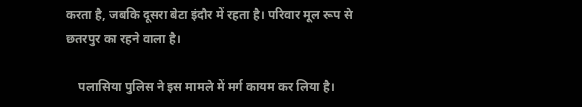करता है, जबकि दूसरा बेटा इंदौर में रहता है। परिवार मूल रूप से छतरपुर का रहने वाला है।

    पलासिया पुलिस ने इस मामले में मर्ग कायम कर लिया है।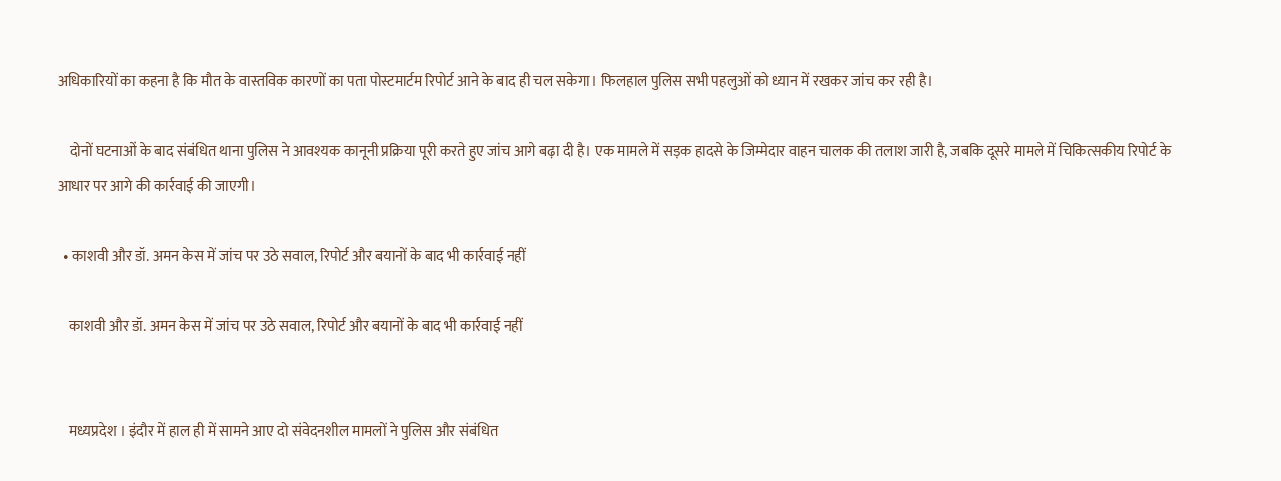अधिकारियों का कहना है कि मौत के वास्तविक कारणों का पता पोस्टमार्टम रिपोर्ट आने के बाद ही चल सकेगा। फिलहाल पुलिस सभी पहलुओं को ध्यान में रखकर जांच कर रही है।

    दोनों घटनाओं के बाद संबंधित थाना पुलिस ने आवश्यक कानूनी प्रक्रिया पूरी करते हुए जांच आगे बढ़ा दी है। एक मामले में सड़क हादसे के जिम्मेदार वाहन चालक की तलाश जारी है, जबकि दूसरे मामले में चिकित्सकीय रिपोर्ट के आधार पर आगे की कार्रवाई की जाएगी।

  • काशवी और डॉ. अमन केस में जांच पर उठे सवाल, रिपोर्ट और बयानों के बाद भी कार्रवाई नहीं

    काशवी और डॉ. अमन केस में जांच पर उठे सवाल, रिपोर्ट और बयानों के बाद भी कार्रवाई नहीं


    मध्यप्रदेश । इंदौर में हाल ही में सामने आए दो संवेदनशील मामलों ने पुलिस और संबंधित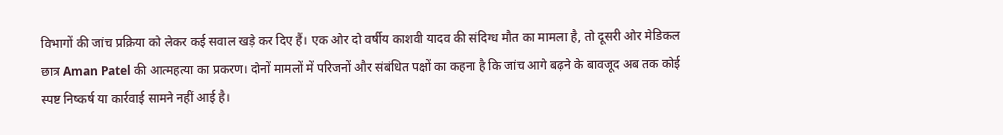विभागों की जांच प्रक्रिया को लेकर कई सवाल खड़े कर दिए हैं। एक ओर दो वर्षीय काशवी यादव की संदिग्ध मौत का मामला है, तो दूसरी ओर मेडिकल छात्र Aman Patel की आत्महत्या का प्रकरण। दोनों मामलों में परिजनों और संबंधित पक्षों का कहना है कि जांच आगे बढ़ने के बावजूद अब तक कोई स्पष्ट निष्कर्ष या कार्रवाई सामने नहीं आई है।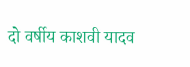दो वर्षीय काशवी यादव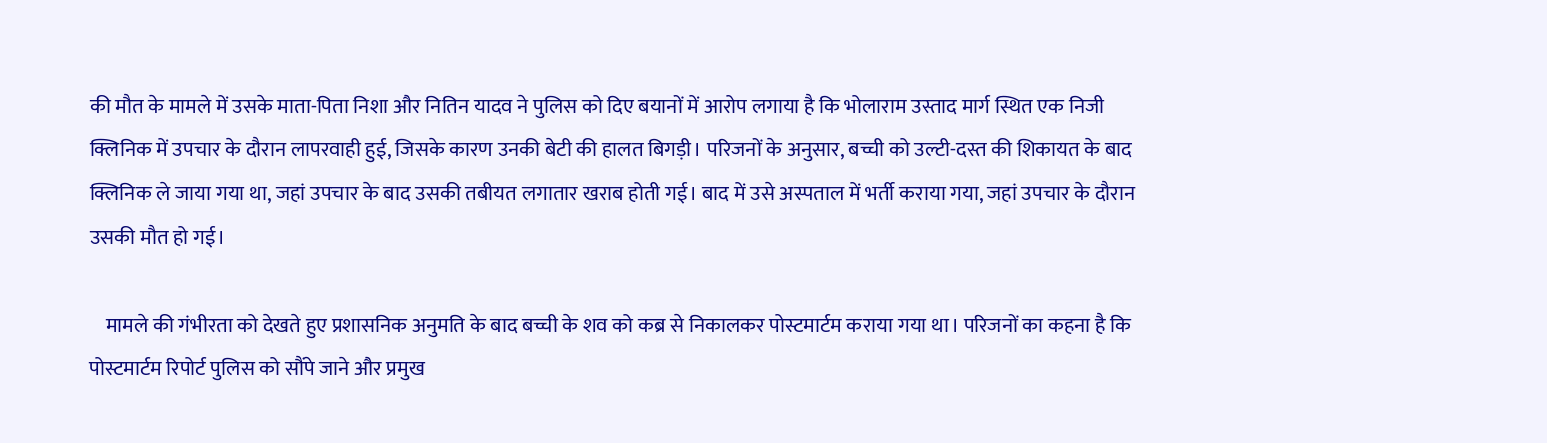की मौत के मामले में उसके माता-पिता निशा और नितिन यादव ने पुलिस को दिए बयानों में आरोप लगाया है कि भोलाराम उस्ताद मार्ग स्थित एक निजी क्लिनिक में उपचार के दौरान लापरवाही हुई, जिसके कारण उनकी बेटी की हालत बिगड़ी। परिजनों के अनुसार, बच्ची को उल्टी-दस्त की शिकायत के बाद क्लिनिक ले जाया गया था, जहां उपचार के बाद उसकी तबीयत लगातार खराब होती गई। बाद में उसे अस्पताल में भर्ती कराया गया, जहां उपचार के दौरान उसकी मौत हो गई।

    मामले की गंभीरता को देखते हुए प्रशासनिक अनुमति के बाद बच्ची के शव को कब्र से निकालकर पोस्टमार्टम कराया गया था। परिजनों का कहना है कि पोस्टमार्टम रिपोर्ट पुलिस को सौंपे जाने और प्रमुख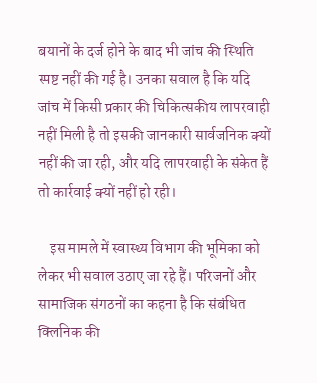बयानों के दर्ज होने के बाद भी जांच की स्थिति स्पष्ट नहीं की गई है। उनका सवाल है कि यदि जांच में किसी प्रकार की चिकित्सकीय लापरवाही नहीं मिली है तो इसकी जानकारी सार्वजनिक क्यों नहीं की जा रही, और यदि लापरवाही के संकेत हैं तो कार्रवाई क्यों नहीं हो रही।

    इस मामले में स्वास्थ्य विभाग की भूमिका को लेकर भी सवाल उठाए जा रहे हैं। परिजनों और सामाजिक संगठनों का कहना है कि संबंधित क्लिनिक की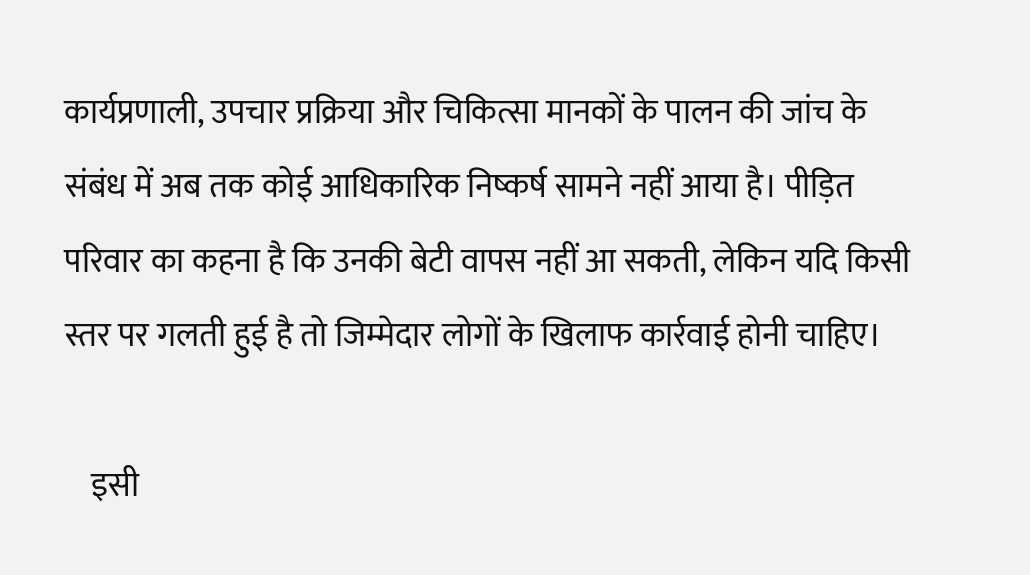कार्यप्रणाली, उपचार प्रक्रिया और चिकित्सा मानकों के पालन की जांच के संबंध में अब तक कोई आधिकारिक निष्कर्ष सामने नहीं आया है। पीड़ित परिवार का कहना है कि उनकी बेटी वापस नहीं आ सकती, लेकिन यदि किसी स्तर पर गलती हुई है तो जिम्मेदार लोगों के खिलाफ कार्रवाई होनी चाहिए।

    इसी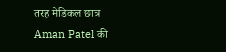तरह मेडिकल छात्र Aman Patel की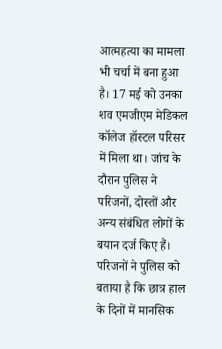आत्महत्या का मामला भी चर्चा में बना हुआ है। 17 मई को उनका शव एमजीएम मेडिकल कॉलेज हॉस्टल परिसर में मिला था। जांच के दौरान पुलिस ने परिजनों, दोस्तों और अन्य संबंधित लोगों के बयान दर्ज किए हैं। परिजनों ने पुलिस को बताया है कि छात्र हाल के दिनों में मानसिक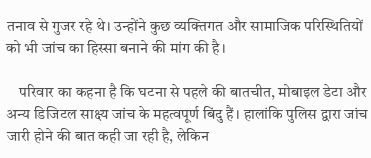तनाव से गुजर रहे थे। उन्होंने कुछ व्यक्तिगत और सामाजिक परिस्थितियों को भी जांच का हिस्सा बनाने की मांग की है।

    परिवार का कहना है कि घटना से पहले की बातचीत, मोबाइल डेटा और अन्य डिजिटल साक्ष्य जांच के महत्वपूर्ण बिंदु हैं। हालांकि पुलिस द्वारा जांच जारी होने की बात कही जा रही है, लेकिन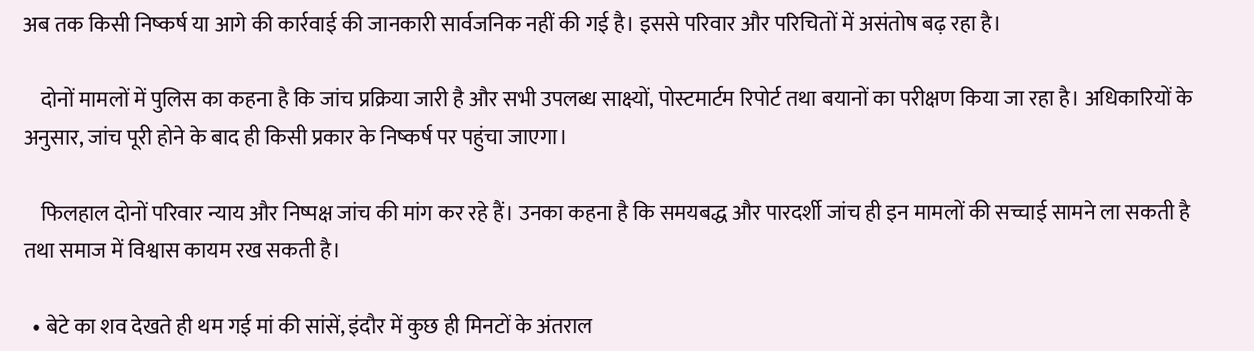अब तक किसी निष्कर्ष या आगे की कार्रवाई की जानकारी सार्वजनिक नहीं की गई है। इससे परिवार और परिचितों में असंतोष बढ़ रहा है।

    दोनों मामलों में पुलिस का कहना है कि जांच प्रक्रिया जारी है और सभी उपलब्ध साक्ष्यों, पोस्टमार्टम रिपोर्ट तथा बयानों का परीक्षण किया जा रहा है। अधिकारियों के अनुसार, जांच पूरी होने के बाद ही किसी प्रकार के निष्कर्ष पर पहुंचा जाएगा।

    फिलहाल दोनों परिवार न्याय और निष्पक्ष जांच की मांग कर रहे हैं। उनका कहना है कि समयबद्ध और पारदर्शी जांच ही इन मामलों की सच्चाई सामने ला सकती है तथा समाज में विश्वास कायम रख सकती है।

  • बेटे का शव देखते ही थम गई मां की सांसें, इंदौर में कुछ ही मिनटों के अंतराल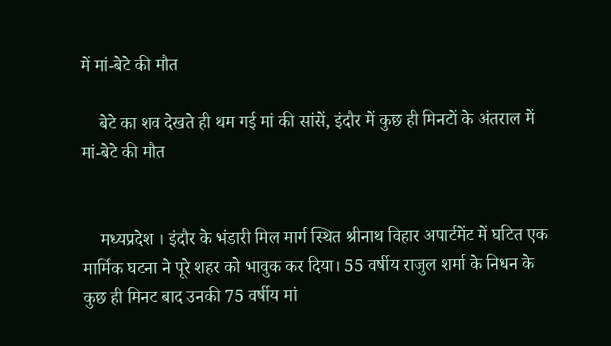में मां-बेटे की मौत

    बेटे का शव देखते ही थम गई मां की सांसें, इंदौर में कुछ ही मिनटों के अंतराल में मां-बेटे की मौत


    मध्यप्रदेश । इंदौर के भंडारी मिल मार्ग स्थित श्रीनाथ विहार अपार्टमेंट में घटित एक मार्मिक घटना ने पूरे शहर को भावुक कर दिया। 55 वर्षीय राजुल शर्मा के निधन के कुछ ही मिनट बाद उनकी 75 वर्षीय मां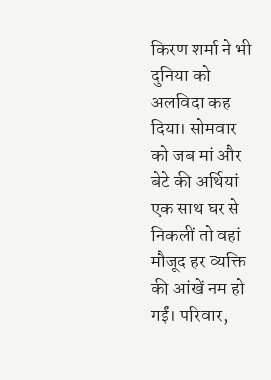किरण शर्मा ने भी दुनिया को अलविदा कह दिया। सोमवार को जब मां और बेटे की अर्थियां एक साथ घर से निकलीं तो वहां मौजूद हर व्यक्ति की आंखें नम हो गईं। परिवार,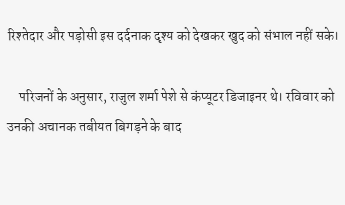रिश्तेदार और पड़ोसी इस दर्दनाक दृश्य को देखकर खुद को संभाल नहीं सके।

    परिजनों के अनुसार, राजुल शर्मा पेशे से कंप्यूटर डिजाइनर थे। रविवार को उनकी अचानक तबीयत बिगड़ने के बाद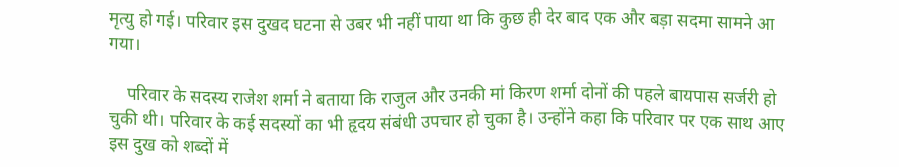मृत्यु हो गई। परिवार इस दुखद घटना से उबर भी नहीं पाया था कि कुछ ही देर बाद एक और बड़ा सदमा सामने आ गया।

    परिवार के सदस्य राजेश शर्मा ने बताया कि राजुल और उनकी मां किरण शर्मा दोनों की पहले बायपास सर्जरी हो चुकी थी। परिवार के कई सदस्यों का भी हृदय संबंधी उपचार हो चुका है। उन्होंने कहा कि परिवार पर एक साथ आए इस दुख को शब्दों में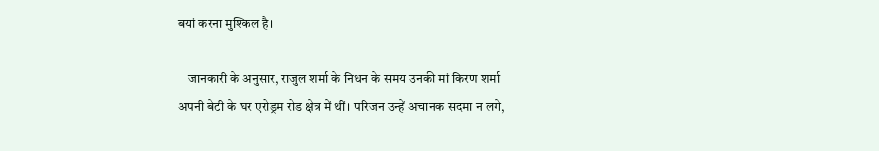बयां करना मुश्किल है।

    जानकारी के अनुसार, राजुल शर्मा के निधन के समय उनकी मां किरण शर्मा अपनी बेटी के घर एरोड्रम रोड क्षेत्र में थीं। परिजन उन्हें अचानक सदमा न लगे,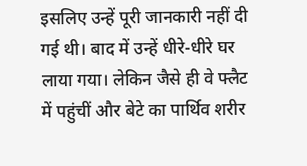इसलिए उन्हें पूरी जानकारी नहीं दी गई थी। बाद में उन्हें धीरे-धीरे घर लाया गया। लेकिन जैसे ही वे फ्लैट में पहुंचीं और बेटे का पार्थिव शरीर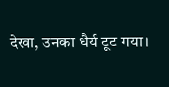देखा, उनका धैर्य टूट गया।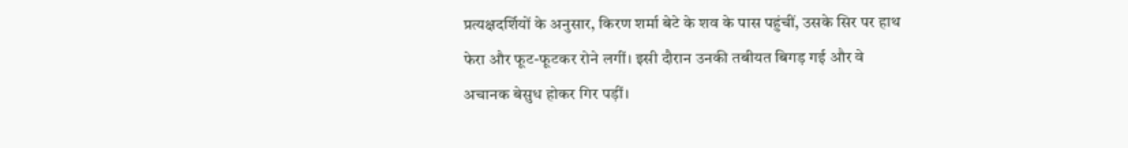प्रत्यक्षदर्शियों के अनुसार, किरण शर्मा बेटे के शव के पास पहुंचीं, उसके सिर पर हाथ फेरा और फूट-फूटकर रोने लगीं। इसी दौरान उनकी तबीयत बिगड़ गई और वे अचानक बेसुध होकर गिर पड़ीं।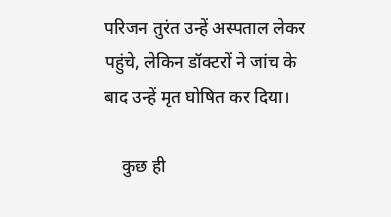परिजन तुरंत उन्हें अस्पताल लेकर पहुंचे, लेकिन डॉक्टरों ने जांच के बाद उन्हें मृत घोषित कर दिया।

    कुछ ही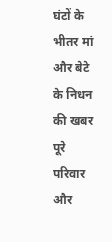घंटों के भीतर मां और बेटे के निधन की खबर पूरे परिवार और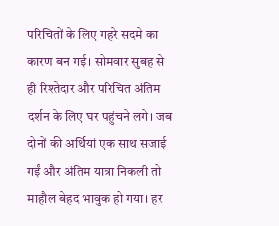परिचितों के लिए गहरे सदमे का कारण बन गई। सोमवार सुबह से ही रिश्तेदार और परिचित अंतिम दर्शन के लिए घर पहुंचने लगे। जब दोनों की अर्थियां एक साथ सजाई गईं और अंतिम यात्रा निकली तो माहौल बेहद भावुक हो गया। हर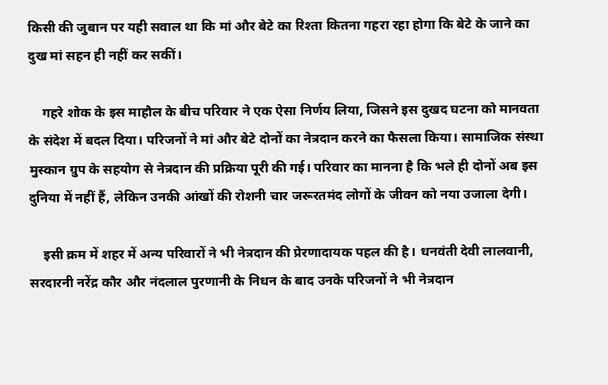किसी की जुबान पर यही सवाल था कि मां और बेटे का रिश्ता कितना गहरा रहा होगा कि बेटे के जाने का दुख मां सहन ही नहीं कर सकीं।

    गहरे शोक के इस माहौल के बीच परिवार ने एक ऐसा निर्णय लिया, जिसने इस दुखद घटना को मानवता के संदेश में बदल दिया। परिजनों ने मां और बेटे दोनों का नेत्रदान करने का फैसला किया। सामाजिक संस्था मुस्कान ग्रुप के सहयोग से नेत्रदान की प्रक्रिया पूरी की गई। परिवार का मानना है कि भले ही दोनों अब इस दुनिया में नहीं हैं, लेकिन उनकी आंखों की रोशनी चार जरूरतमंद लोगों के जीवन को नया उजाला देगी।

    इसी क्रम में शहर में अन्य परिवारों ने भी नेत्रदान की प्रेरणादायक पहल की है। धनवंती देवी लालवानी, सरदारनी नरेंद्र कौर और नंदलाल पुरणानी के निधन के बाद उनके परिजनों ने भी नेत्रदान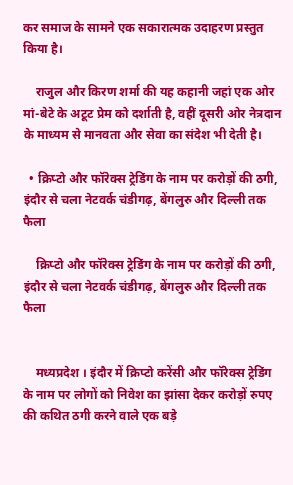कर समाज के सामने एक सकारात्मक उदाहरण प्रस्तुत किया है।

    राजुल और किरण शर्मा की यह कहानी जहां एक ओर मां-बेटे के अटूट प्रेम को दर्शाती है, वहीं दूसरी ओर नेत्रदान के माध्यम से मानवता और सेवा का संदेश भी देती है।

  • क्रिप्टो और फॉरेक्स ट्रेडिंग के नाम पर करोड़ों की ठगी, इंदौर से चला नेटवर्क चंडीगढ़, बेंगलुरु और दिल्ली तक फैला

    क्रिप्टो और फॉरेक्स ट्रेडिंग के नाम पर करोड़ों की ठगी, इंदौर से चला नेटवर्क चंडीगढ़, बेंगलुरु और दिल्ली तक फैला


    मध्यप्रदेश । इंदौर में क्रिप्टो करेंसी और फॉरेक्स ट्रेडिंग के नाम पर लोगों को निवेश का झांसा देकर करोड़ों रुपए की कथित ठगी करने वाले एक बड़े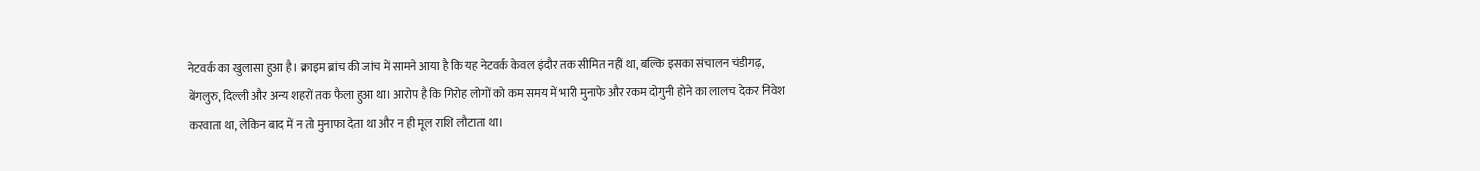नेटवर्क का खुलासा हुआ है। क्राइम ब्रांच की जांच में सामने आया है कि यह नेटवर्क केवल इंदौर तक सीमित नहीं था, बल्कि इसका संचालन चंडीगढ़, बेंगलुरु, दिल्ली और अन्य शहरों तक फैला हुआ था। आरोप है कि गिरोह लोगों को कम समय में भारी मुनाफे और रकम दोगुनी होने का लालच देकर निवेश करवाता था, लेकिन बाद में न तो मुनाफा देता था और न ही मूल राशि लौटाता था।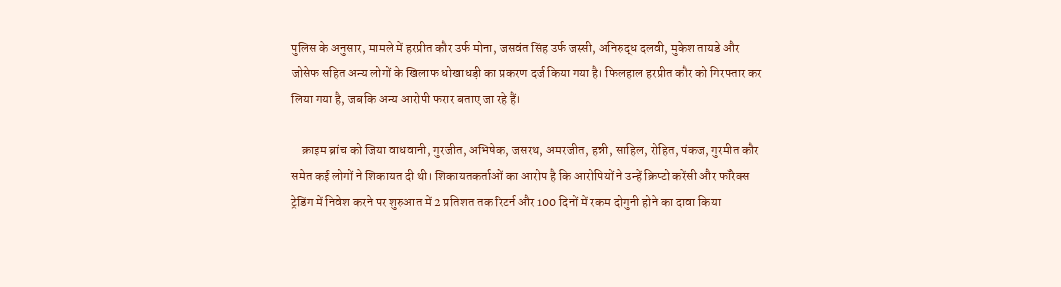पुलिस के अनुसार, मामले में हरप्रीत कौर उर्फ मोना, जसवंत सिंह उर्फ जस्सी, अनिरुद्ध दलवी, मुकेश तायडे और जोसेफ सहित अन्य लोगों के खिलाफ धोखाधड़ी का प्रकरण दर्ज किया गया है। फिलहाल हरप्रीत कौर को गिरफ्तार कर लिया गया है, जबकि अन्य आरोपी फरार बताए जा रहे हैं।

    क्राइम ब्रांच को जिया वाधवानी, गुरजीत, अभिषेक, जसरथ, अमरजीत, हन्नी, साहिल, रोहित, पंकज, गुरमीत कौर समेत कई लोगों ने शिकायत दी थी। शिकायतकर्ताओं का आरोप है कि आरोपियों ने उन्हें क्रिप्टो करेंसी और फॉरेक्स ट्रेडिंग में निवेश करने पर शुरुआत में 2 प्रतिशत तक रिटर्न और 100 दिनों में रकम दोगुनी होने का दावा किया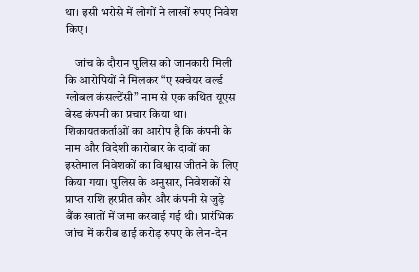था। इसी भरोसे में लोगों ने लाखों रुपए निवेश किए।

    जांच के दौरान पुलिस को जानकारी मिली कि आरोपियों ने मिलकर “ए स्क्वेयर वर्ल्ड ग्लोबल कंसल्टेंसी” नाम से एक कथित यूएस बेस्ड कंपनी का प्रचार किया था। शिकायतकर्ताओं का आरोप है कि कंपनी के नाम और विदेशी कारोबार के दावों का इस्तेमाल निवेशकों का विश्वास जीतने के लिए किया गया। पुलिस के अनुसार, निवेशकों से प्राप्त राशि हरप्रीत कौर और कंपनी से जुड़े बैंक खातों में जमा करवाई गई थी। प्रारंभिक जांच में करीब ढाई करोड़ रुपए के लेन-देन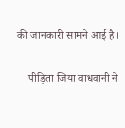की जानकारी सामने आई है।

    पीड़िता जिया वाधवानी ने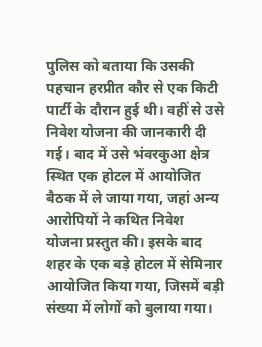पुलिस को बताया कि उसकी पहचान हरप्रीत कौर से एक किटी पार्टी के दौरान हुई थी। वहीं से उसे निवेश योजना की जानकारी दी गई। बाद में उसे भंवरकुआ क्षेत्र स्थित एक होटल में आयोजित बैठक में ले जाया गया, जहां अन्य आरोपियों ने कथित निवेश योजना प्रस्तुत की। इसके बाद शहर के एक बड़े होटल में सेमिनार आयोजित किया गया, जिसमें बड़ी संख्या में लोगों को बुलाया गया।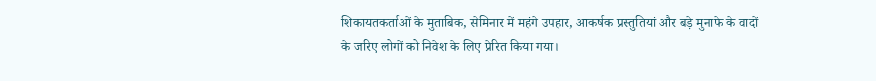शिकायतकर्ताओं के मुताबिक, सेमिनार में महंगे उपहार, आकर्षक प्रस्तुतियां और बड़े मुनाफे के वादों के जरिए लोगों को निवेश के लिए प्रेरित किया गया।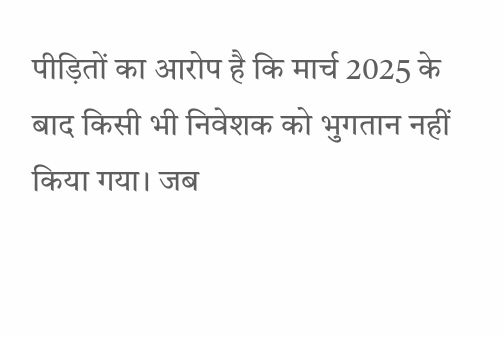पीड़ितों का आरोप है कि मार्च 2025 के बाद किसी भी निवेशक को भुगतान नहीं किया गया। जब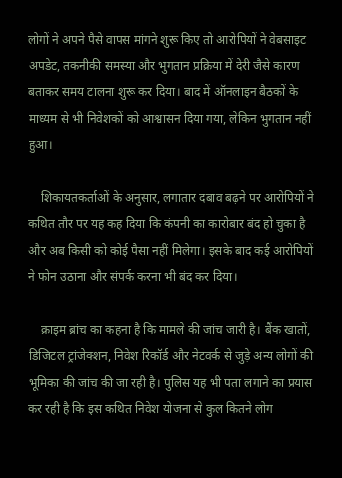लोगों ने अपने पैसे वापस मांगने शुरू किए तो आरोपियों ने वेबसाइट अपडेट, तकनीकी समस्या और भुगतान प्रक्रिया में देरी जैसे कारण बताकर समय टालना शुरू कर दिया। बाद में ऑनलाइन बैठकों के माध्यम से भी निवेशकों को आश्वासन दिया गया, लेकिन भुगतान नहीं हुआ।

    शिकायतकर्ताओं के अनुसार, लगातार दबाव बढ़ने पर आरोपियों ने कथित तौर पर यह कह दिया कि कंपनी का कारोबार बंद हो चुका है और अब किसी को कोई पैसा नहीं मिलेगा। इसके बाद कई आरोपियों ने फोन उठाना और संपर्क करना भी बंद कर दिया।

    क्राइम ब्रांच का कहना है कि मामले की जांच जारी है। बैंक खातों, डिजिटल ट्रांजेक्शन, निवेश रिकॉर्ड और नेटवर्क से जुड़े अन्य लोगों की भूमिका की जांच की जा रही है। पुलिस यह भी पता लगाने का प्रयास कर रही है कि इस कथित निवेश योजना से कुल कितने लोग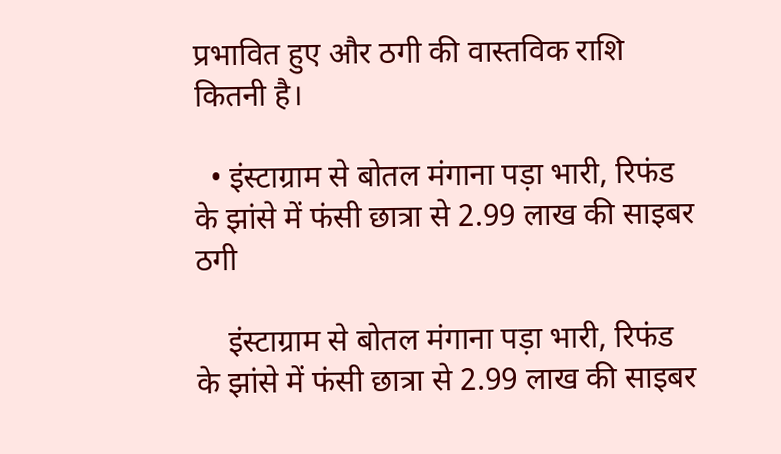प्रभावित हुए और ठगी की वास्तविक राशि कितनी है।

  • इंस्टाग्राम से बोतल मंगाना पड़ा भारी, रिफंड के झांसे में फंसी छात्रा से 2.99 लाख की साइबर ठगी

    इंस्टाग्राम से बोतल मंगाना पड़ा भारी, रिफंड के झांसे में फंसी छात्रा से 2.99 लाख की साइबर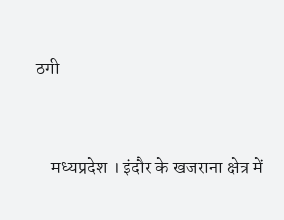ठगी


    मध्यप्रदेश । इंदौर के खजराना क्षेत्र में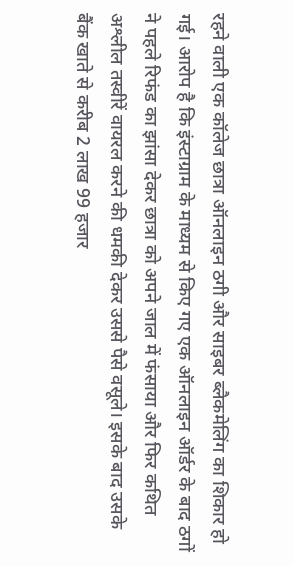रहने वाली एक कॉलेज छात्रा ऑनलाइन ठगी और साइबर ब्लैकमेलिंग का शिकार हो गई। आरोप है कि इंस्टाग्राम के माध्यम से किए गए एक ऑनलाइन ऑर्डर के बाद ठगों ने पहले रिफंड का झांसा देकर छात्रा को अपने जाल में फंसाया और फिर कथित अश्लील तस्वीरें वायरल करने की धमकी देकर उससे पैसे वसूले। इसके बाद उसके बैंक खाते से करीब 2 लाख 99 हजार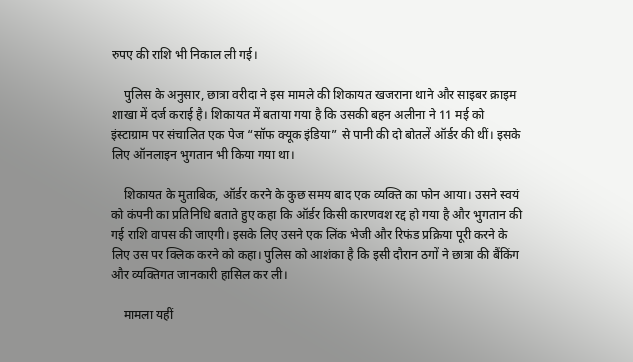रुपए की राशि भी निकाल ली गई।

    पुलिस के अनुसार, छात्रा वरीदा ने इस मामले की शिकायत खजराना थाने और साइबर क्राइम शाखा में दर्ज कराई है। शिकायत में बताया गया है कि उसकी बहन अलीना ने 11 मई को इंस्टाग्राम पर संचालित एक पेज “सॉफ क्यूक इंडिया” से पानी की दो बोतलें ऑर्डर की थीं। इसके लिए ऑनलाइन भुगतान भी किया गया था।

    शिकायत के मुताबिक, ऑर्डर करने के कुछ समय बाद एक व्यक्ति का फोन आया। उसने स्वयं को कंपनी का प्रतिनिधि बताते हुए कहा कि ऑर्डर किसी कारणवश रद्द हो गया है और भुगतान की गई राशि वापस की जाएगी। इसके लिए उसने एक लिंक भेजी और रिफंड प्रक्रिया पूरी करने के लिए उस पर क्लिक करने को कहा। पुलिस को आशंका है कि इसी दौरान ठगों ने छात्रा की बैंकिंग और व्यक्तिगत जानकारी हासिल कर ली।

    मामला यहीं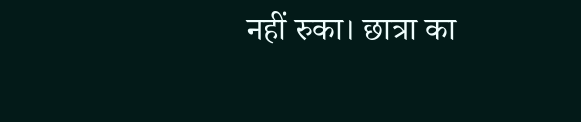नहीं रुका। छात्रा का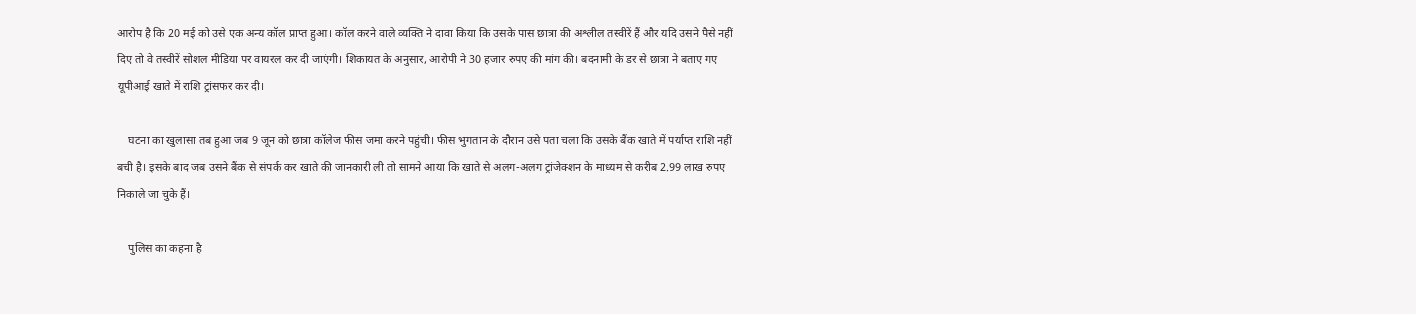आरोप है कि 20 मई को उसे एक अन्य कॉल प्राप्त हुआ। कॉल करने वाले व्यक्ति ने दावा किया कि उसके पास छात्रा की अश्लील तस्वीरें हैं और यदि उसने पैसे नहीं दिए तो वे तस्वीरें सोशल मीडिया पर वायरल कर दी जाएंगी। शिकायत के अनुसार, आरोपी ने 30 हजार रुपए की मांग की। बदनामी के डर से छात्रा ने बताए गए यूपीआई खाते में राशि ट्रांसफर कर दी।

    घटना का खुलासा तब हुआ जब 9 जून को छात्रा कॉलेज फीस जमा करने पहुंची। फीस भुगतान के दौरान उसे पता चला कि उसके बैंक खाते में पर्याप्त राशि नहीं बची है। इसके बाद जब उसने बैंक से संपर्क कर खाते की जानकारी ली तो सामने आया कि खाते से अलग-अलग ट्रांजेक्शन के माध्यम से करीब 2.99 लाख रुपए निकाले जा चुके हैं।

    पुलिस का कहना है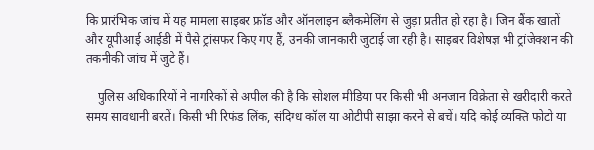कि प्रारंभिक जांच में यह मामला साइबर फ्रॉड और ऑनलाइन ब्लैकमेलिंग से जुड़ा प्रतीत हो रहा है। जिन बैंक खातों और यूपीआई आईडी में पैसे ट्रांसफर किए गए हैं, उनकी जानकारी जुटाई जा रही है। साइबर विशेषज्ञ भी ट्रांजेक्शन की तकनीकी जांच में जुटे हैं।

    पुलिस अधिकारियों ने नागरिकों से अपील की है कि सोशल मीडिया पर किसी भी अनजान विक्रेता से खरीदारी करते समय सावधानी बरतें। किसी भी रिफंड लिंक, संदिग्ध कॉल या ओटीपी साझा करने से बचें। यदि कोई व्यक्ति फोटो या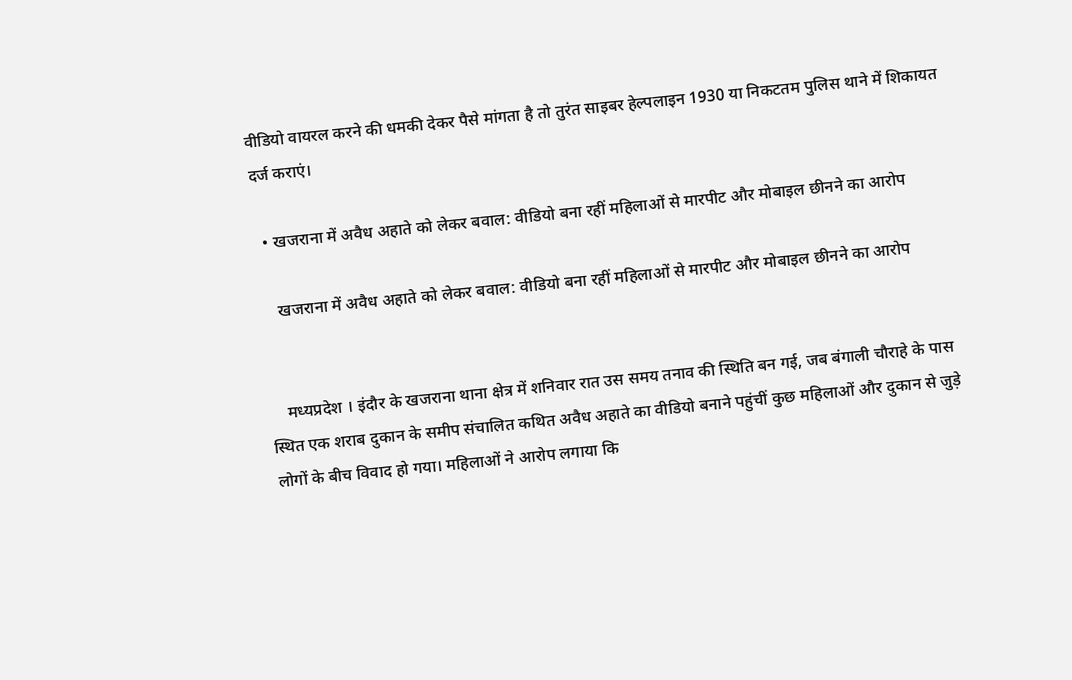वीडियो वायरल करने की धमकी देकर पैसे मांगता है तो तुरंत साइबर हेल्पलाइन 1930 या निकटतम पुलिस थाने में शिकायत दर्ज कराएं।

  • खजराना में अवैध अहाते को लेकर बवाल: वीडियो बना रहीं महिलाओं से मारपीट और मोबाइल छीनने का आरोप

    खजराना में अवैध अहाते को लेकर बवाल: वीडियो बना रहीं महिलाओं से मारपीट और मोबाइल छीनने का आरोप


    मध्यप्रदेश । इंदौर के खजराना थाना क्षेत्र में शनिवार रात उस समय तनाव की स्थिति बन गई, जब बंगाली चौराहे के पास स्थित एक शराब दुकान के समीप संचालित कथित अवैध अहाते का वीडियो बनाने पहुंचीं कुछ महिलाओं और दुकान से जुड़े लोगों के बीच विवाद हो गया। महिलाओं ने आरोप लगाया कि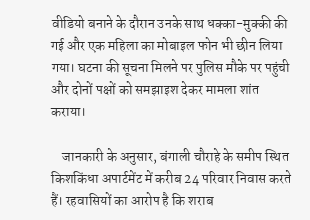वीडियो बनाने के दौरान उनके साथ धक्का-मुक्की की गई और एक महिला का मोबाइल फोन भी छीन लिया गया। घटना की सूचना मिलने पर पुलिस मौके पर पहुंची और दोनों पक्षों को समझाइश देकर मामला शांत कराया।

    जानकारी के अनुसार, बंगाली चौराहे के समीप स्थित किशकिंधा अपार्टमेंट में करीब 24 परिवार निवास करते हैं। रहवासियों का आरोप है कि शराब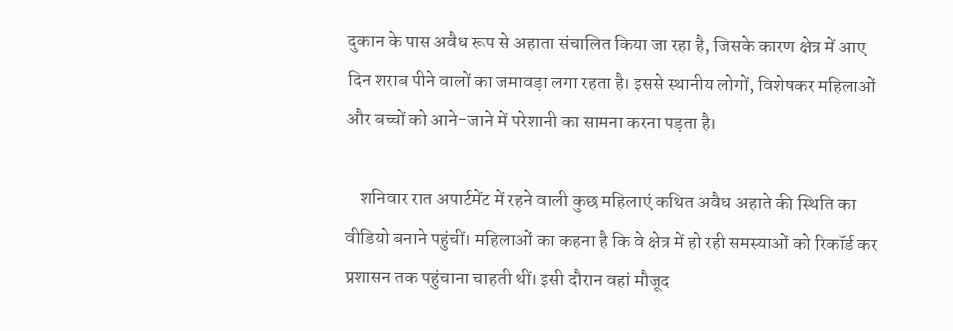दुकान के पास अवैध रूप से अहाता संचालित किया जा रहा है, जिसके कारण क्षेत्र में आए दिन शराब पीने वालों का जमावड़ा लगा रहता है। इससे स्थानीय लोगों, विशेषकर महिलाओं और बच्चों को आने-जाने में परेशानी का सामना करना पड़ता है।

    शनिवार रात अपार्टमेंट में रहने वाली कुछ महिलाएं कथित अवैध अहाते की स्थिति का वीडियो बनाने पहुंचीं। महिलाओं का कहना है कि वे क्षेत्र में हो रही समस्याओं को रिकॉर्ड कर प्रशासन तक पहुंचाना चाहती थीं। इसी दौरान वहां मौजूद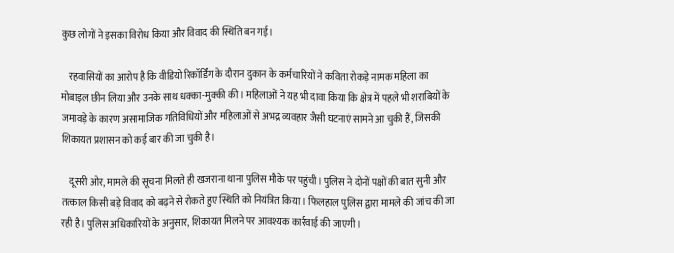कुछ लोगों ने इसका विरोध किया और विवाद की स्थिति बन गई।

    रहवासियों का आरोप है कि वीडियो रिकॉर्डिंग के दौरान दुकान के कर्मचारियों ने कविता रोकड़े नामक महिला का मोबाइल छीन लिया और उनके साथ धक्का-मुक्की की। महिलाओं ने यह भी दावा किया कि क्षेत्र में पहले भी शराबियों के जमावड़े के कारण असामाजिक गतिविधियों और महिलाओं से अभद्र व्यवहार जैसी घटनाएं सामने आ चुकी हैं, जिसकी शिकायत प्रशासन को कई बार की जा चुकी है।

    दूसरी ओर, मामले की सूचना मिलते ही खजराना थाना पुलिस मौके पर पहुंची। पुलिस ने दोनों पक्षों की बात सुनी और तत्काल किसी बड़े विवाद को बढ़ने से रोकते हुए स्थिति को नियंत्रित किया। फिलहाल पुलिस द्वारा मामले की जांच की जा रही है। पुलिस अधिकारियों के अनुसार, शिकायत मिलने पर आवश्यक कार्रवाई की जाएगी।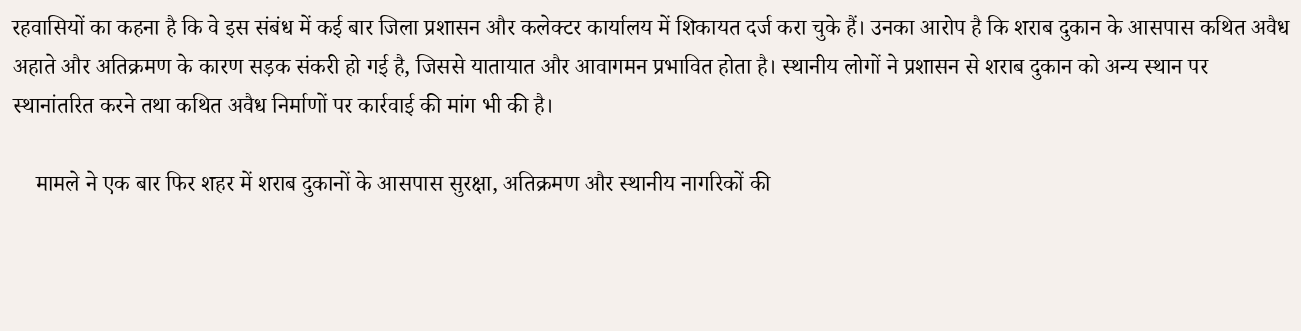रहवासियों का कहना है कि वे इस संबंध में कई बार जिला प्रशासन और कलेक्टर कार्यालय में शिकायत दर्ज करा चुके हैं। उनका आरोप है कि शराब दुकान के आसपास कथित अवैध अहाते और अतिक्रमण के कारण सड़क संकरी हो गई है, जिससे यातायात और आवागमन प्रभावित होता है। स्थानीय लोगों ने प्रशासन से शराब दुकान को अन्य स्थान पर स्थानांतरित करने तथा कथित अवैध निर्माणों पर कार्रवाई की मांग भी की है।

    मामले ने एक बार फिर शहर में शराब दुकानों के आसपास सुरक्षा, अतिक्रमण और स्थानीय नागरिकों की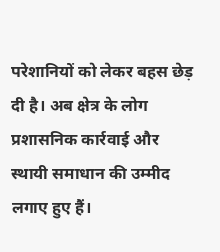परेशानियों को लेकर बहस छेड़ दी है। अब क्षेत्र के लोग प्रशासनिक कार्रवाई और स्थायी समाधान की उम्मीद लगाए हुए हैं।